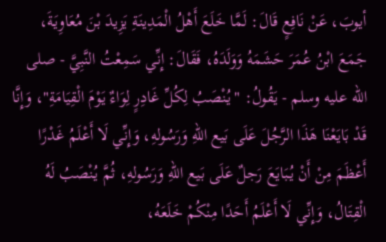أيوبَ، عَنْ نَافِعٍ قَالَ: لَمَّا خَلَعَ أَهْلُ الْمَدِينَةِ يَزِيدَ بْنَ مُعَاوِيَةَ، جَمَعَ ابْنُ عُمَرَ حَشَمَهُ وَوَلَدَهُ، فَقَالَ: إِنِّي سَمِعْتُ النَّبِيَّ - صلى الله عليه وسلم - يَقُولُ: "يُنْصَبُ لِكُلِّ غَادِرٍ لِوَاءٌ يَوْمَ الْقِيَامَةِ"، وَإِنَّا قَدْ بَايَعْنَا هَذَا الرَّجُلَ عَلَى بَيع اللهِ وَرَسُولهِ، وَإِنِّي لَا أَعْلَمُ غَدْرًا أَعْظَمَ مِنْ أَنْ يُبَايَعَ رَجلٌ عَلَى بَيع اللهِ وَرَسُولهِ، ثُمَّ يُنْصَبُ لَهُ الْقِتَالُ، وَإِنِّي لَا أَعْلَمُ أَحَدًا مِنْكُمْ خَلَعَهُ،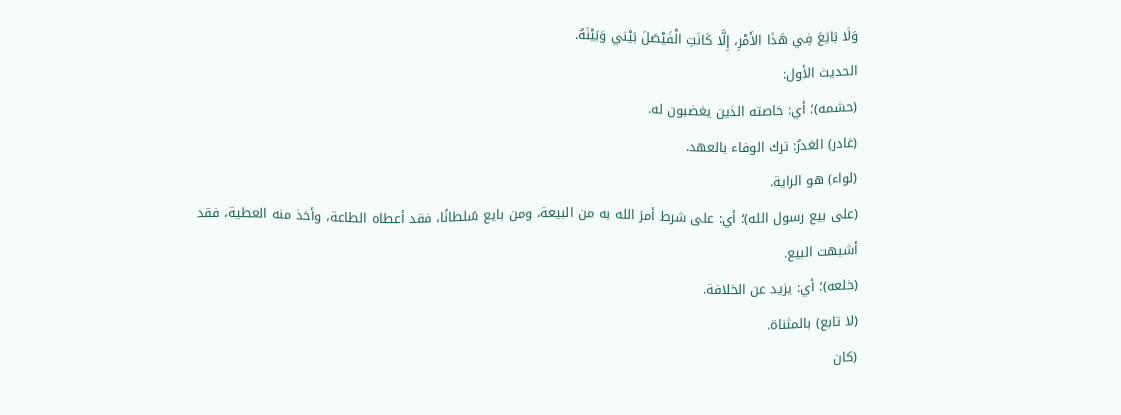وَلَا بَايَعَ فِي هَذَا الأَمْرِ، إِلَّا كَانَتِ الْفَيْصَلَ بَيْني وَبَيْنَهُ.
الحديث الأول:
(حشمه)؛ أي: خاصته الذين يغضبون له.
(غادر) الغدرُ: ترك الوفاء بالعهد.
(لواء) هو الراية.
(على بيع رسول الله)؛ أي: على شرط أمرَ الله به من البيعة، ومن بايع سُلطانًا، فقد أعطاه الطاعة، وأخذ منه العطية، فقد أشبهت البيع.
(خلعه)؛ أي: يزيد عن الخلافة.
(لا تابع) بالمثناة.
(كان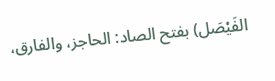الفَيْصَل) بفتح الصاد: الحاجز، والفارق،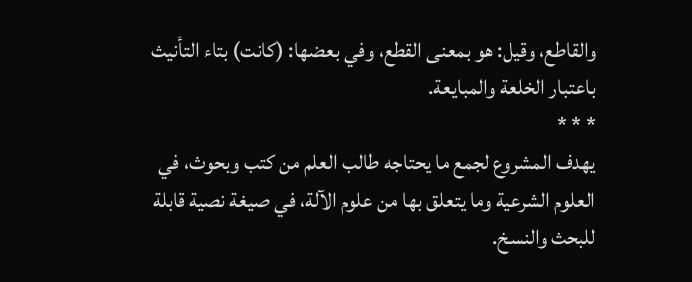والقاطع، وقيل: هو بمعنى القطع، وفي بعضها: (كانت) بتاء التأنيث باعتبار الخلعة والمبايعة.
* * *
يهدف المشروع لجمع ما يحتاجه طالب العلم من كتب وبحوث، في العلوم الشرعية وما يتعلق بها من علوم الآلة، في صيغة نصية قابلة للبحث والنسخ.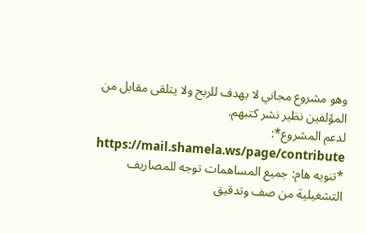وهو مشروع مجاني لا يهدف للربح ولا يتلقى مقابل من المؤلفين نظير نشر كتبهم.
لدعم المشروع*: https://mail.shamela.ws/page/contribute
*تنويه هام: جميع المساهمات توجه للمصاريف التشغيلية من صف وتدقيق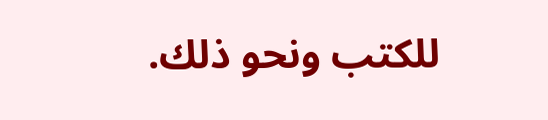للكتب ونحو ذلك.